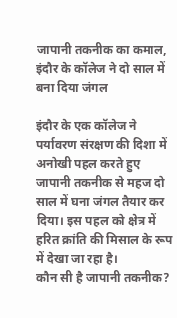जापानी तकनीक का कमाल, इंदौर के कॉलेज ने दो साल में बना दिया जंगल

इंदौर के एक कॉलेज ने पर्यावरण संरक्षण की दिशा में अनोखी पहल करते हुए जापानी तकनीक से महज दो साल में घना जंगल तैयार कर दिया। इस पहल को क्षेत्र में हरित क्रांति की मिसाल के रूप में देखा जा रहा है।
कौन सी है जापानी तकनीक?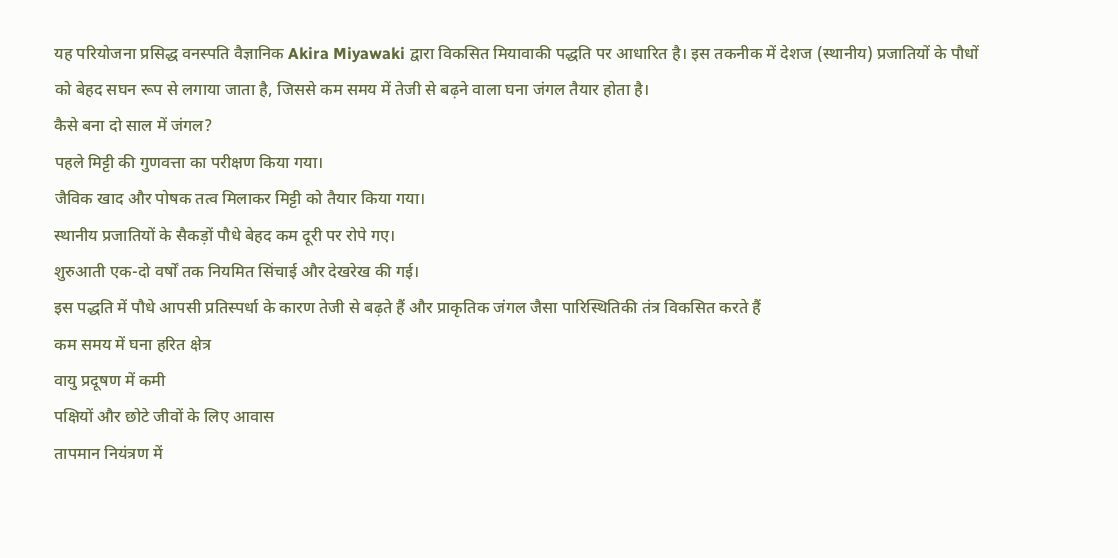यह परियोजना प्रसिद्ध वनस्पति वैज्ञानिक Akira Miyawaki द्वारा विकसित मियावाकी पद्धति पर आधारित है। इस तकनीक में देशज (स्थानीय) प्रजातियों के पौधों को बेहद सघन रूप से लगाया जाता है, जिससे कम समय में तेजी से बढ़ने वाला घना जंगल तैयार होता है।
कैसे बना दो साल में जंगल?
पहले मिट्टी की गुणवत्ता का परीक्षण किया गया।
जैविक खाद और पोषक तत्व मिलाकर मिट्टी को तैयार किया गया।
स्थानीय प्रजातियों के सैकड़ों पौधे बेहद कम दूरी पर रोपे गए।
शुरुआती एक-दो वर्षों तक नियमित सिंचाई और देखरेख की गई।
इस पद्धति में पौधे आपसी प्रतिस्पर्धा के कारण तेजी से बढ़ते हैं और प्राकृतिक जंगल जैसा पारिस्थितिकी तंत्र विकसित करते हैं
कम समय में घना हरित क्षेत्र
वायु प्रदूषण में कमी
पक्षियों और छोटे जीवों के लिए आवास
तापमान नियंत्रण में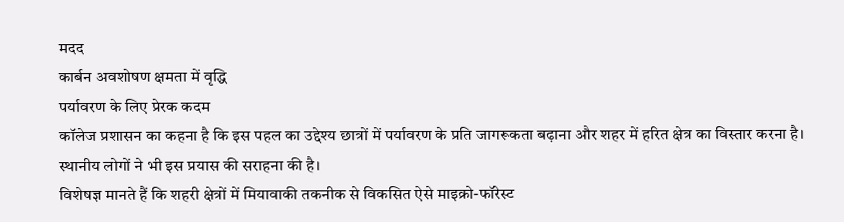मदद
कार्बन अवशोषण क्षमता में वृद्धि
पर्यावरण के लिए प्रेरक कदम
कॉलेज प्रशासन का कहना है कि इस पहल का उद्देश्य छात्रों में पर्यावरण के प्रति जागरूकता बढ़ाना और शहर में हरित क्षेत्र का विस्तार करना है। स्थानीय लोगों ने भी इस प्रयास की सराहना की है।
विशेषज्ञ मानते हैं कि शहरी क्षेत्रों में मियावाकी तकनीक से विकसित ऐसे माइक्रो-फॉरेस्ट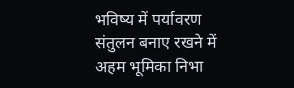भविष्य में पर्यावरण संतुलन बनाए रखने में अहम भूमिका निभा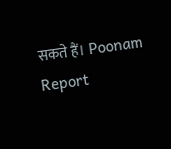सकते हैं। Poonam Report